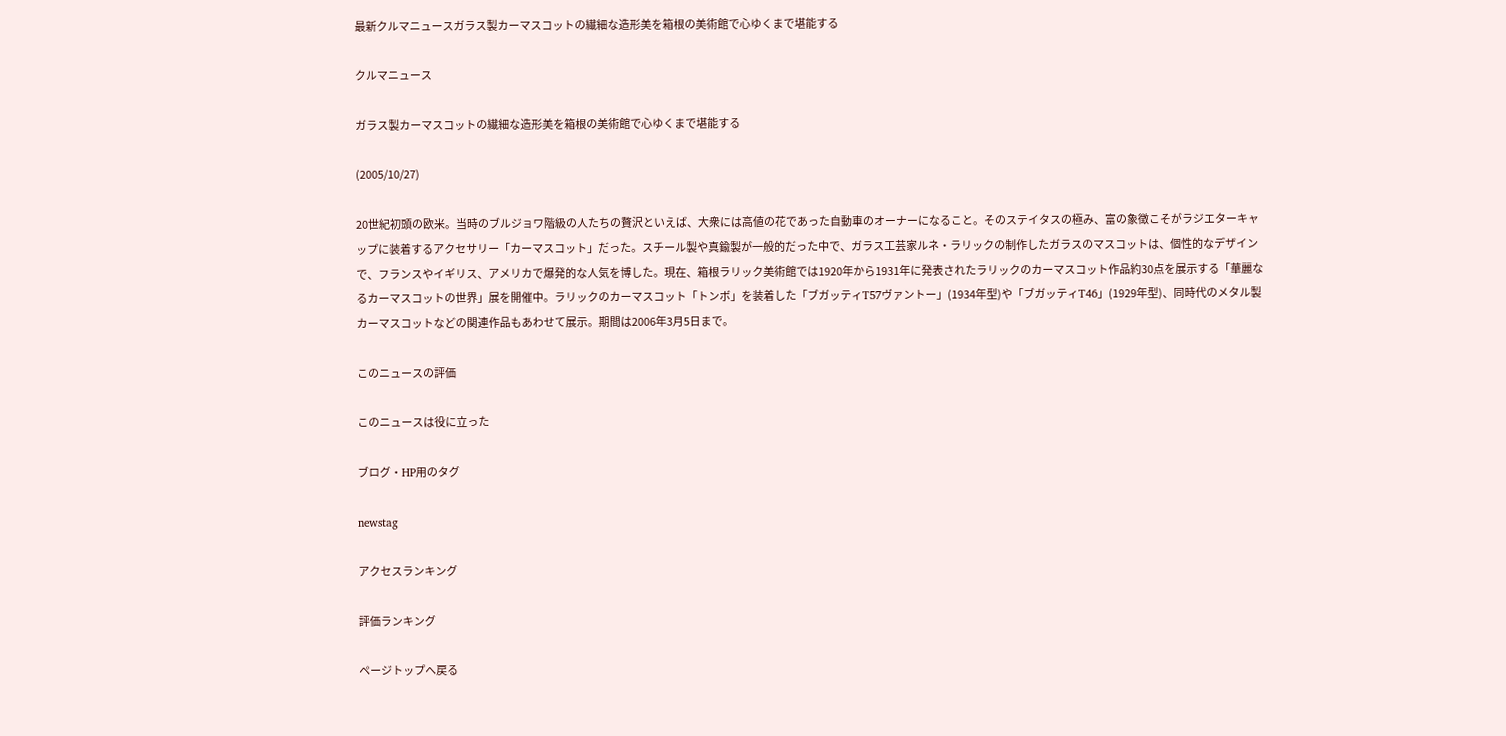最新クルマニュースガラス製カーマスコットの繊細な造形美を箱根の美術館で心ゆくまで堪能する

クルマニュース

ガラス製カーマスコットの繊細な造形美を箱根の美術館で心ゆくまで堪能する

(2005/10/27)

20世紀初頭の欧米。当時のブルジョワ階級の人たちの贅沢といえば、大衆には高値の花であった自動車のオーナーになること。そのステイタスの極み、富の象徴こそがラジエターキャップに装着するアクセサリー「カーマスコット」だった。スチール製や真鍮製が一般的だった中で、ガラス工芸家ルネ・ラリックの制作したガラスのマスコットは、個性的なデザインで、フランスやイギリス、アメリカで爆発的な人気を博した。現在、箱根ラリック美術館では1920年から1931年に発表されたラリックのカーマスコット作品約30点を展示する「華麗なるカーマスコットの世界」展を開催中。ラリックのカーマスコット「トンボ」を装着した「ブガッティT57ヴァントー」(1934年型)や「ブガッティT46」(1929年型)、同時代のメタル製カーマスコットなどの関連作品もあわせて展示。期間は2006年3月5日まで。

このニュースの評価

このニュースは役に立った

ブログ・HP用のタグ

newstag

アクセスランキング

評価ランキング

ページトップへ戻る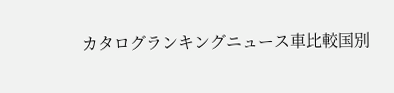カタログランキングニュース車比較国別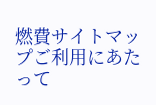燃費サイトマップご利用にあたって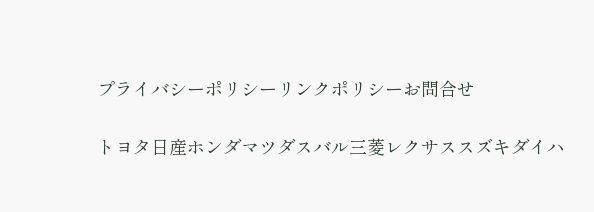プライバシーポリシーリンクポリシーお問合せ

トヨタ日産ホンダマツダスバル三菱レクサススズキダイハ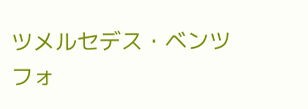ツメルセデス・ベンツフォ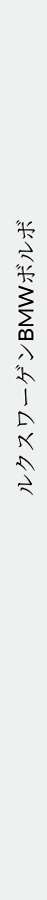ルクスワーゲンBMWボルボ